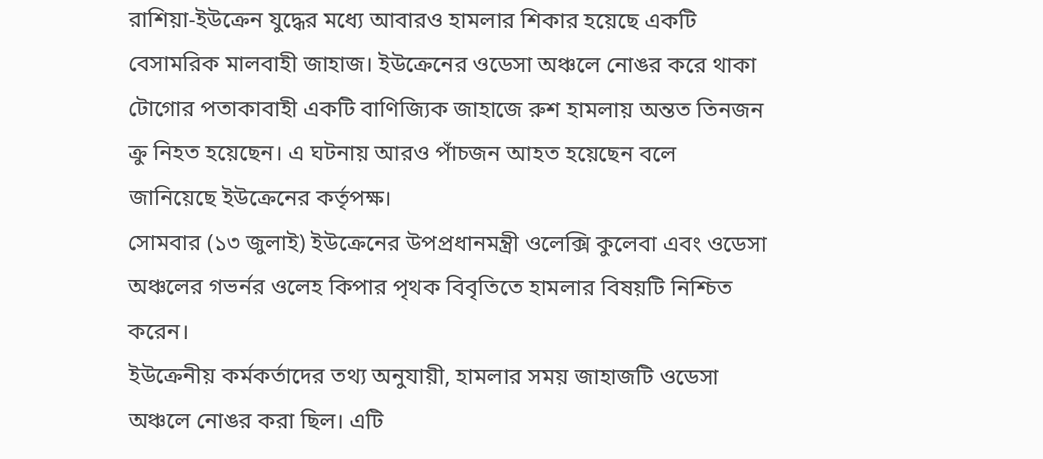রাশিয়া-ইউক্রেন যুদ্ধের মধ্যে আবারও হামলার শিকার হয়েছে একটি বেসামরিক মালবাহী জাহাজ। ইউক্রেনের ওডেসা অঞ্চলে নোঙর করে থাকা টোগোর পতাকাবাহী একটি বাণিজ্যিক জাহাজে রুশ হামলায় অন্তত তিনজন ক্রু নিহত হয়েছেন। এ ঘটনায় আরও পাঁচজন আহত হয়েছেন বলে জানিয়েছে ইউক্রেনের কর্তৃপক্ষ।
সোমবার (১৩ জুলাই) ইউক্রেনের উপপ্রধানমন্ত্রী ওলেক্সি কুলেবা এবং ওডেসা অঞ্চলের গভর্নর ওলেহ কিপার পৃথক বিবৃতিতে হামলার বিষয়টি নিশ্চিত করেন।
ইউক্রেনীয় কর্মকর্তাদের তথ্য অনুযায়ী, হামলার সময় জাহাজটি ওডেসা অঞ্চলে নোঙর করা ছিল। এটি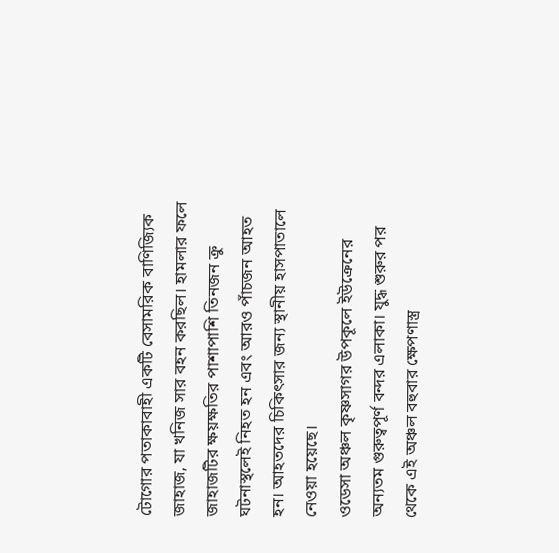টোগোর পতাকাবাহী একটি বেসামরিক বাণিজ্যিক জাহাজ, যা খনিজ সার বহন করছিল। হামলার ফলে জাহাজটির ক্ষয়ক্ষতির পাশাপাশি তিনজন ক্রু ঘটনাস্থলেই নিহত হন এবং আরও পাঁচজন আহত হন। আহতদের চিকিৎসার জন্য স্থানীয় হাসপাতালে নেওয়া হয়েছে।
ওডেসা অঞ্চল কৃষ্ণসাগর উপকূলে ইউক্রেনের অন্যতম গুরুত্বপূর্ণ বন্দর এলাকা। যুদ্ধ শুরুর পর থেকে এই অঞ্চল বহুবার ক্ষেপণাস্ত্র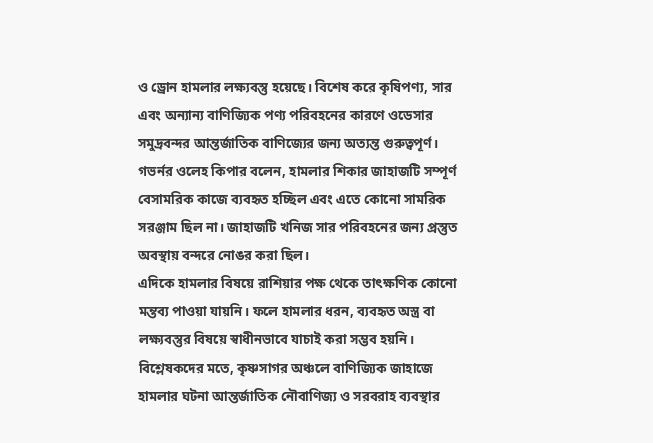ও ড্রোন হামলার লক্ষ্যবস্তু হয়েছে। বিশেষ করে কৃষিপণ্য, সার এবং অন্যান্য বাণিজ্যিক পণ্য পরিবহনের কারণে ওডেসার সমুদ্রবন্দর আন্তর্জাতিক বাণিজ্যের জন্য অত্যন্ত গুরুত্বপূর্ণ।
গভর্নর ওলেহ কিপার বলেন, হামলার শিকার জাহাজটি সম্পূর্ণ বেসামরিক কাজে ব্যবহৃত হচ্ছিল এবং এতে কোনো সামরিক সরঞ্জাম ছিল না। জাহাজটি খনিজ সার পরিবহনের জন্য প্রস্তুত অবস্থায় বন্দরে নোঙর করা ছিল।
এদিকে হামলার বিষয়ে রাশিয়ার পক্ষ থেকে তাৎক্ষণিক কোনো মন্তব্য পাওয়া যায়নি। ফলে হামলার ধরন, ব্যবহৃত অস্ত্র বা লক্ষ্যবস্তুর বিষয়ে স্বাধীনভাবে যাচাই করা সম্ভব হয়নি।
বিশ্লেষকদের মতে, কৃষ্ণসাগর অঞ্চলে বাণিজ্যিক জাহাজে হামলার ঘটনা আন্তর্জাতিক নৌবাণিজ্য ও সরবরাহ ব্যবস্থার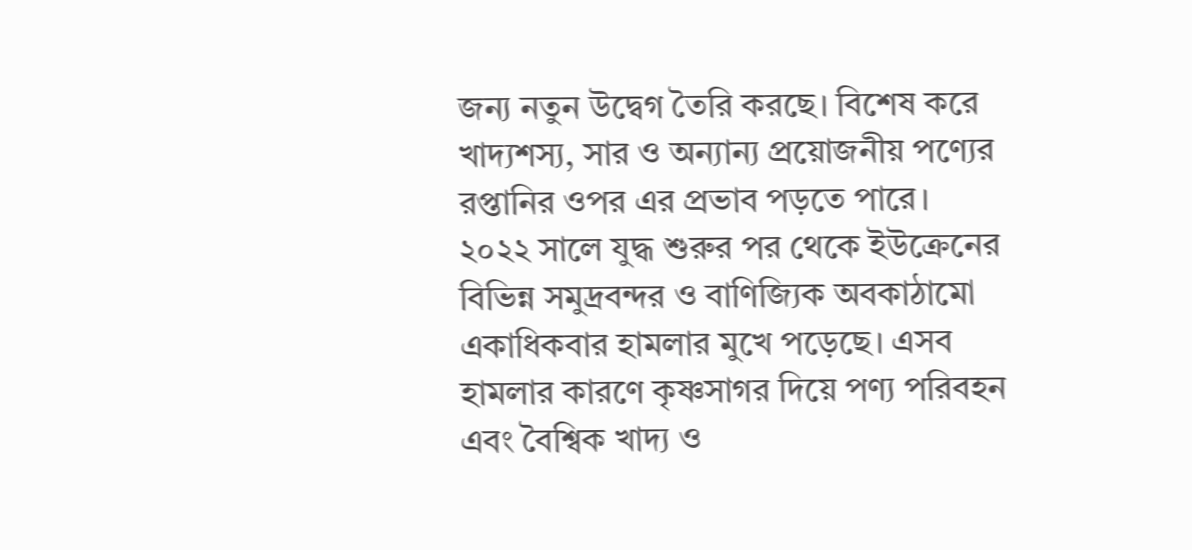জন্য নতুন উদ্বেগ তৈরি করছে। বিশেষ করে খাদ্যশস্য, সার ও অন্যান্য প্রয়োজনীয় পণ্যের রপ্তানির ওপর এর প্রভাব পড়তে পারে।
২০২২ সালে যুদ্ধ শুরুর পর থেকে ইউক্রেনের বিভিন্ন সমুদ্রবন্দর ও বাণিজ্যিক অবকাঠামো একাধিকবার হামলার মুখে পড়েছে। এসব হামলার কারণে কৃষ্ণসাগর দিয়ে পণ্য পরিবহন এবং বৈশ্বিক খাদ্য ও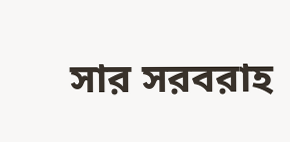সার সরবরাহ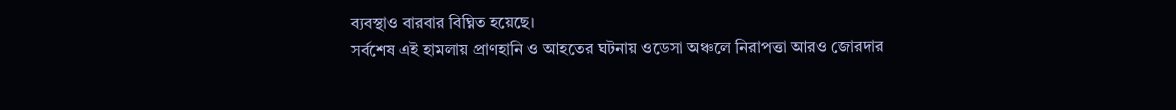ব্যবস্থাও বারবার বিঘ্নিত হয়েছে।
সর্বশেষ এই হামলায় প্রাণহানি ও আহতের ঘটনায় ওডেসা অঞ্চলে নিরাপত্তা আরও জোরদার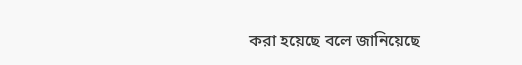করা হয়েছে বলে জানিয়েছে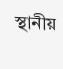স্থানীয়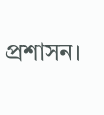প্রশাসন।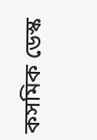কসমিক ডেস্ক